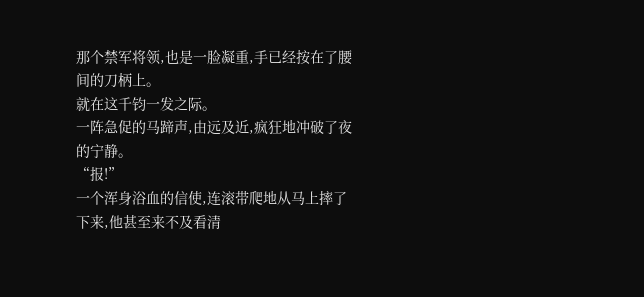那个禁军将领,也是一脸凝重,手已经按在了腰间的刀柄上。
就在这千钧一发之际。
一阵急促的马蹄声,由远及近,疯狂地冲破了夜的宁静。
“报!”
一个浑身浴血的信使,连滚带爬地从马上摔了下来,他甚至来不及看清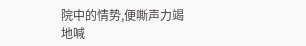院中的情势,便嘶声力竭地喊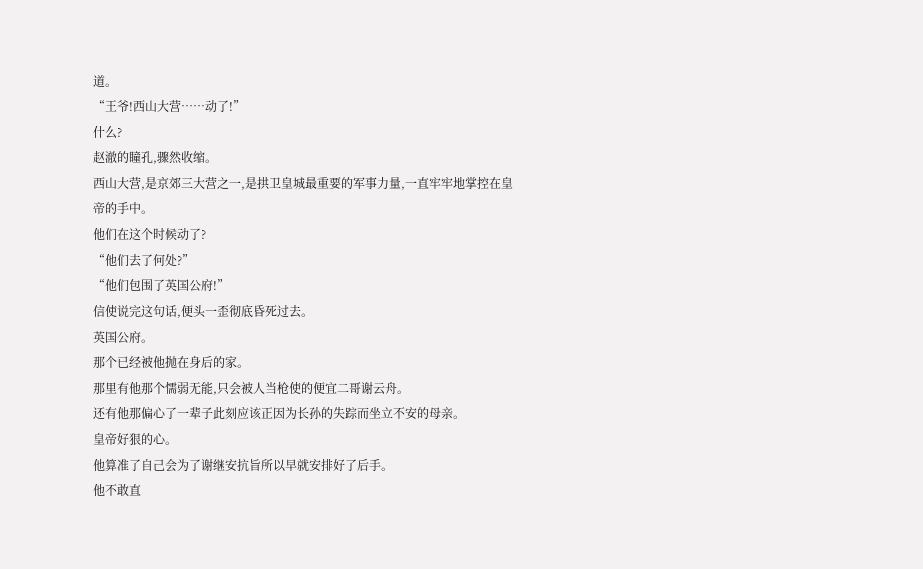道。
“王爷!西山大营……动了!”
什么?
赵澈的瞳孔,骤然收缩。
西山大营,是京郊三大营之一,是拱卫皇城最重要的军事力量,一直牢牢地掌控在皇帝的手中。
他们在这个时候动了?
“他们去了何处?”
“他们包围了英国公府!”
信使说完这句话,便头一歪彻底昏死过去。
英国公府。
那个已经被他抛在身后的家。
那里有他那个懦弱无能,只会被人当枪使的便宜二哥谢云舟。
还有他那偏心了一辈子此刻应该正因为长孙的失踪而坐立不安的母亲。
皇帝好狠的心。
他算准了自己会为了谢继安抗旨所以早就安排好了后手。
他不敢直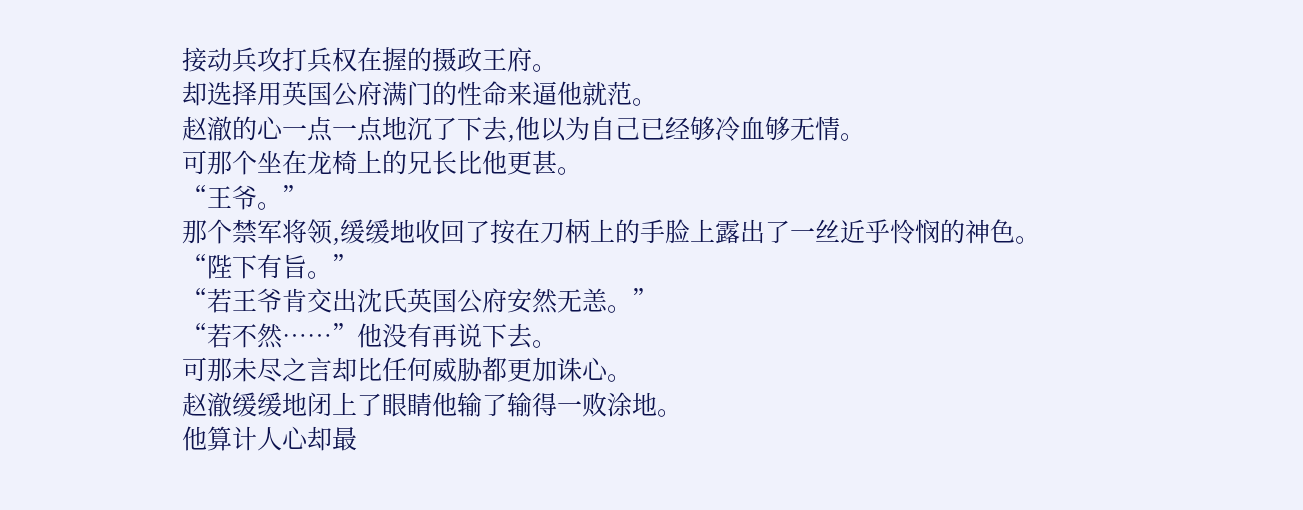接动兵攻打兵权在握的摄政王府。
却选择用英国公府满门的性命来逼他就范。
赵澈的心一点一点地沉了下去,他以为自己已经够冷血够无情。
可那个坐在龙椅上的兄长比他更甚。
“王爷。”
那个禁军将领,缓缓地收回了按在刀柄上的手脸上露出了一丝近乎怜悯的神色。
“陛下有旨。”
“若王爷肯交出沈氏英国公府安然无恙。”
“若不然……”他没有再说下去。
可那未尽之言却比任何威胁都更加诛心。
赵澈缓缓地闭上了眼睛他输了输得一败涂地。
他算计人心却最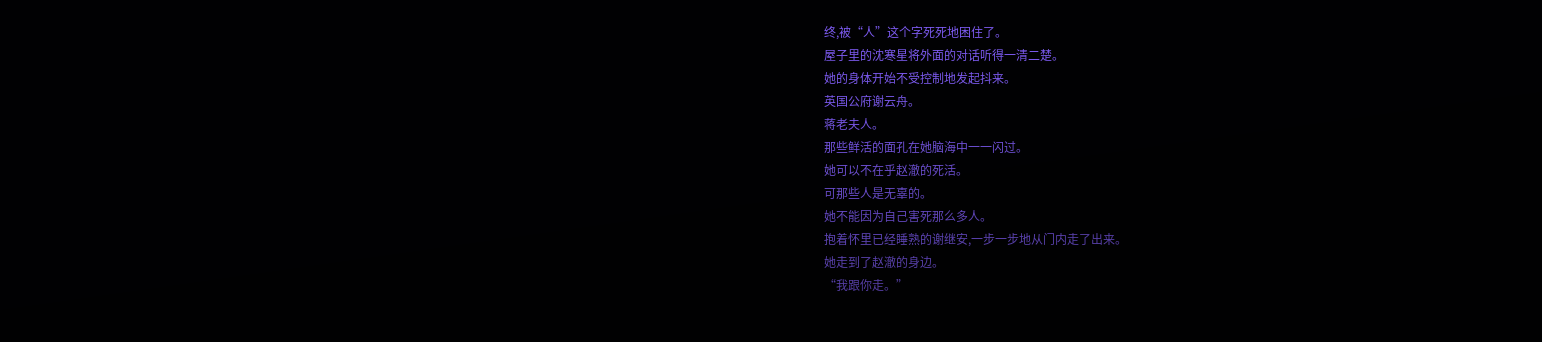终,被“人”这个字死死地困住了。
屋子里的沈寒星将外面的对话听得一清二楚。
她的身体开始不受控制地发起抖来。
英国公府谢云舟。
蒋老夫人。
那些鲜活的面孔在她脑海中一一闪过。
她可以不在乎赵澈的死活。
可那些人是无辜的。
她不能因为自己害死那么多人。
抱着怀里已经睡熟的谢继安,一步一步地从门内走了出来。
她走到了赵澈的身边。
“我跟你走。”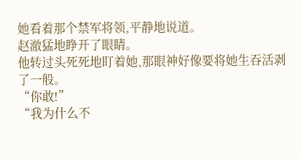她看着那个禁军将领,平静地说道。
赵澈猛地睁开了眼睛。
他转过头死死地盯着她,那眼神好像要将她生吞活剥了一般。
“你敢!”
“我为什么不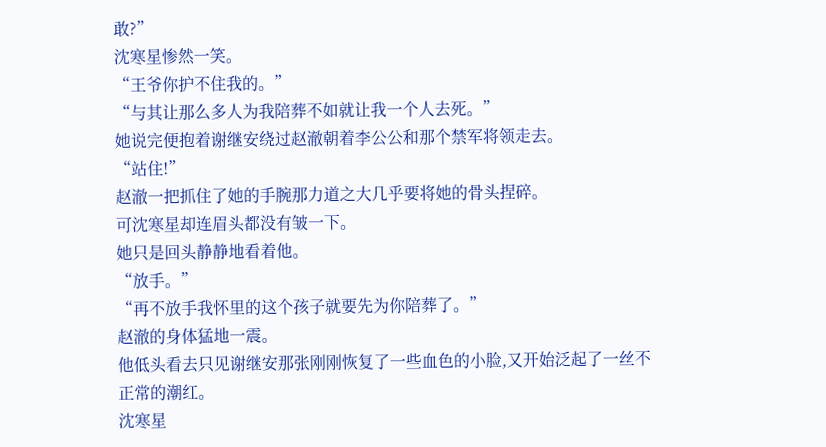敢?”
沈寒星惨然一笑。
“王爷你护不住我的。”
“与其让那么多人为我陪葬不如就让我一个人去死。”
她说完便抱着谢继安绕过赵澈朝着李公公和那个禁军将领走去。
“站住!”
赵澈一把抓住了她的手腕那力道之大几乎要将她的骨头捏碎。
可沈寒星却连眉头都没有皱一下。
她只是回头静静地看着他。
“放手。”
“再不放手我怀里的这个孩子就要先为你陪葬了。”
赵澈的身体猛地一震。
他低头看去只见谢继安那张刚刚恢复了一些血色的小脸,又开始泛起了一丝不正常的潮红。
沈寒星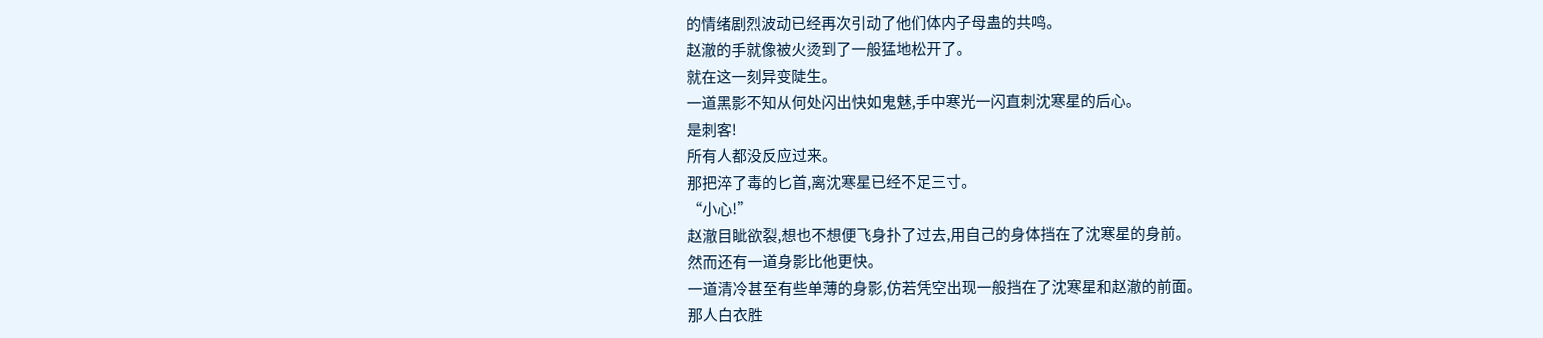的情绪剧烈波动已经再次引动了他们体内子母蛊的共鸣。
赵澈的手就像被火烫到了一般猛地松开了。
就在这一刻异变陡生。
一道黑影不知从何处闪出快如鬼魅,手中寒光一闪直刺沈寒星的后心。
是刺客!
所有人都没反应过来。
那把淬了毒的匕首,离沈寒星已经不足三寸。
“小心!”
赵澈目眦欲裂,想也不想便飞身扑了过去,用自己的身体挡在了沈寒星的身前。
然而还有一道身影比他更快。
一道清冷甚至有些单薄的身影,仿若凭空出现一般挡在了沈寒星和赵澈的前面。
那人白衣胜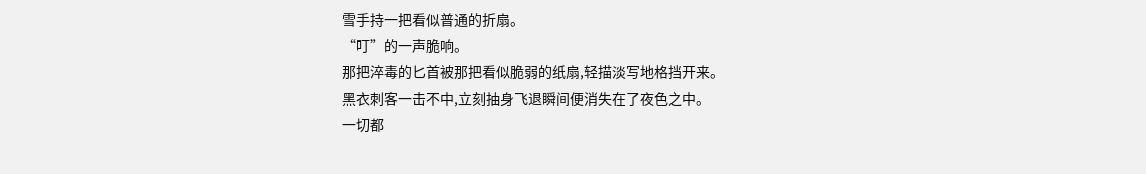雪手持一把看似普通的折扇。
“叮”的一声脆响。
那把淬毒的匕首被那把看似脆弱的纸扇,轻描淡写地格挡开来。
黑衣刺客一击不中,立刻抽身飞退瞬间便消失在了夜色之中。
一切都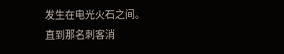发生在电光火石之间。
直到那名刺客消